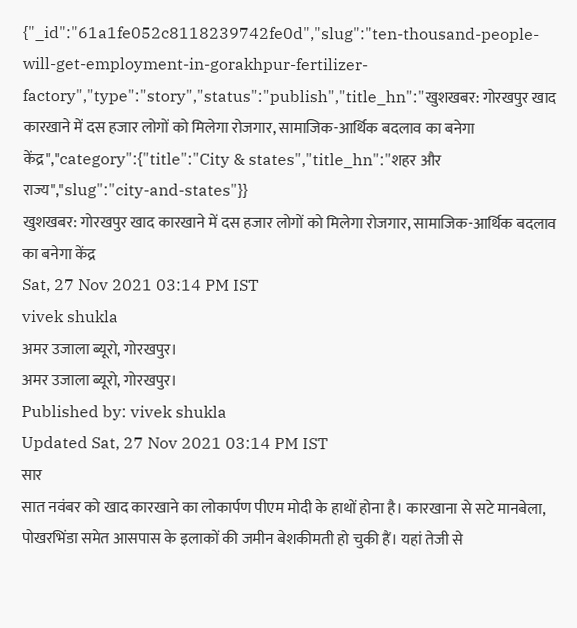{"_id":"61a1fe052c8118239742fe0d","slug":"ten-thousand-people-will-get-employment-in-gorakhpur-fertilizer-factory","type":"story","status":"publish","title_hn":"खुशखबर: गोरखपुर खाद कारखाने में दस हजार लोगों को मिलेगा रोजगार, सामाजिक-आर्थिक बदलाव का बनेगा केंद्र","category":{"title":"City & states","title_hn":"शहर और राज्य","slug":"city-and-states"}}
खुशखबर: गोरखपुर खाद कारखाने में दस हजार लोगों को मिलेगा रोजगार, सामाजिक-आर्थिक बदलाव का बनेगा केंद्र
Sat, 27 Nov 2021 03:14 PM IST
vivek shukla
अमर उजाला ब्यूरो, गोरखपुर।
अमर उजाला ब्यूरो, गोरखपुर।
Published by: vivek shukla
Updated Sat, 27 Nov 2021 03:14 PM IST
सार
सात नवंबर को खाद कारखाने का लोकार्पण पीएम मोदी के हाथों होना है। कारखाना से सटे मानबेला, पोखरभिंडा समेत आसपास के इलाकों की जमीन बेशकीमती हो चुकी हैं। यहां तेजी से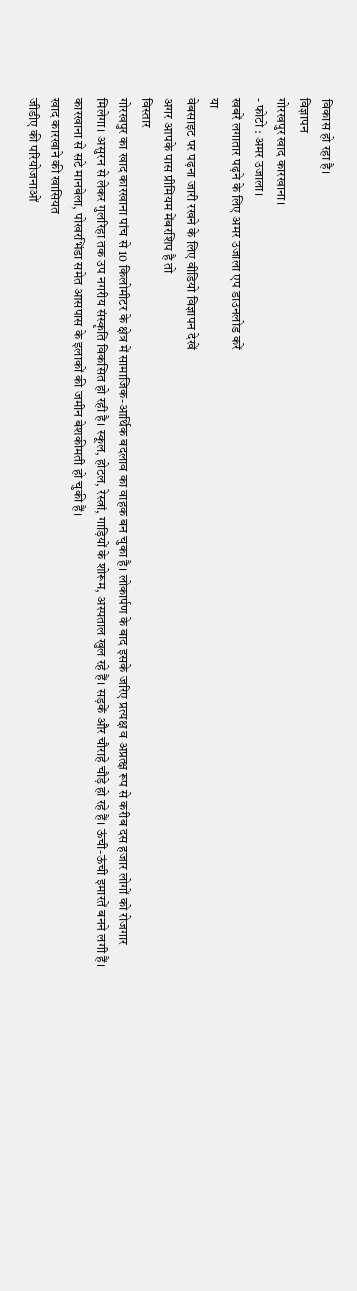विकास हो रहा है।
विज्ञापन
गोरखपुर खाद कारखाना।
- फोटो : अमर उजाला।
खबरें लगातार पढ़ने के लिए अमर उजाला एप डाउनलोड करें
या
वेबसाइट पर पढ़ना जारी रखने के लिए वीडियो विज्ञापन देखें
अगर आपके पास प्रीमियम मेंबरशिप है तो
विस्तार
गोरखपुर का खाद कारखाना पांच से 10 किलोमीटर के क्षेत्र में सामाजिक-आर्थिक बदलाव का वाहक बन चुका है। लोकार्पण के बाद इसके जरिए प्रत्यक्ष व अप्रत्क्ष रूप से करीब दस हजार लोगों को रोजगार मिलेगा। असुरन से लेकर गुलरिहा तक उप नगरीय संस्कृति विकसित हो रही है। स्कूल, होटल, रेस्त्रां, गाड़ियों के शोरूम, अस्पताल खुल रहे हैं। सड़कें और चौराहे चौड़े हो रहे हैं। ऊंची-ऊंची इमारतें बनने लगी हैं। कारखाना से सटे मानबेला, पोखरभिंडा समेत आसपास के इलाकों की जमीन बेशकीमती हो चुकी हैं।
खाद कारखाने की खासियत
जीडीए की परियोजनाओं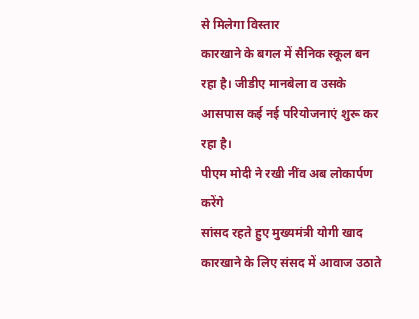से मिलेगा विस्तार
कारखाने के बगल में सैनिक स्कूल बन रहा है। जीडीए मानबेला व उसके आसपास कई नई परियोजनाएं शुरू कर रहा है।
पीएम मोदी ने रखी नींव अब लोकार्पण करेंगे
सांसद रहते हुए मुख्यमंत्री योगी खाद कारखाने के लिए संसद में आवाज उठाते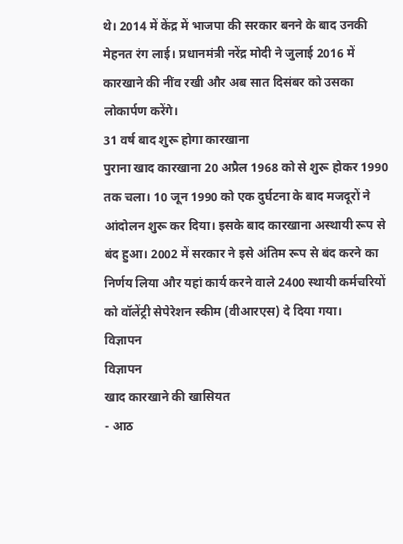थे। 2014 में केंद्र में भाजपा की सरकार बनने के बाद उनकी मेहनत रंग लाई। प्रधानमंत्री नरेंद्र मोदी ने जुलाई 2016 में कारखाने की नींव रखी और अब सात दिसंबर को उसका लोकार्पण करेंगे।
31 वर्ष बाद शुरू होगा कारखाना
पुराना खाद कारखाना 20 अप्रैल 1968 को से शुरू होकर 1990 तक चला। 10 जून 1990 को एक दुर्घटना के बाद मजदूरों ने आंदोलन शुरू कर दिया। इसके बाद कारखाना अस्थायी रूप से बंद हुआ। 2002 में सरकार ने इसे अंतिम रूप से बंद करने का निर्णय लिया और यहां कार्य करने वाले 2400 स्थायी कर्मचरियों को वॉलेंट्री सेपेरेशन स्कीम (वीआरएस) दे दिया गया।
विज्ञापन
विज्ञापन
खाद कारखाने की खासियत
- आठ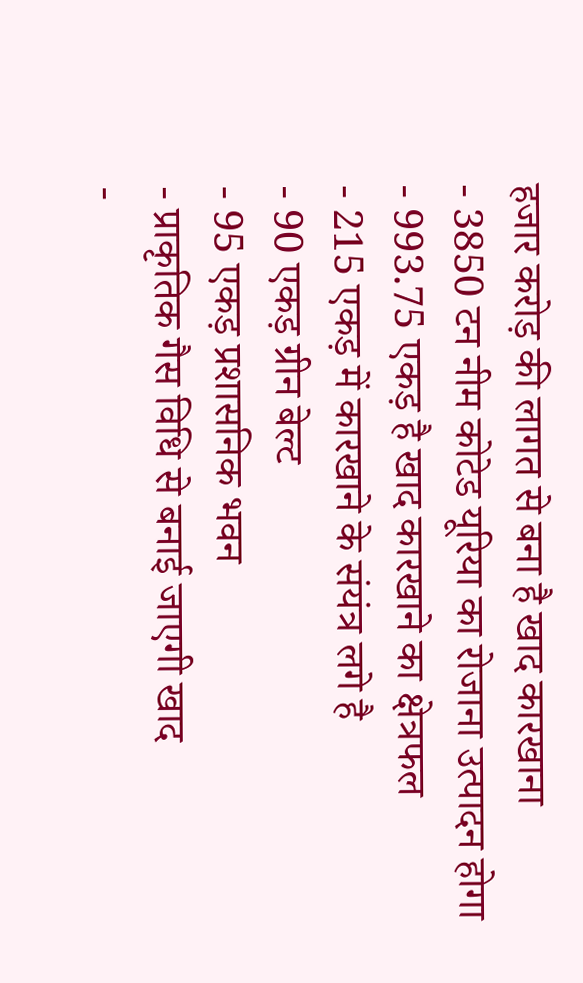हजार करोड़ की लागत से बना है खाद कारखाना
- 3850 टन नीम कोटेड यूरिया का रोजाना उत्पादन होगा
- 993.75 एकड़ है खाद कारखाने का क्षेत्रफल
- 215 एकड़ में कारखाने के संयंत्र लगे है
- 90 एकड़ ग्रीन बेल्ट
- 95 एकड़ प्रशासनिक भवन
- प्राकृतिक गैस विधि से बनाई जाएगी खाद
-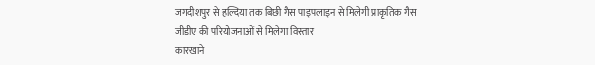जगदीशपुर से हल्दिया तक बिछी गैस पाइपलाइन से मिलेगी प्राकृतिक गैस
जीडीए की परियोजनाओं से मिलेगा विस्तार
कारखाने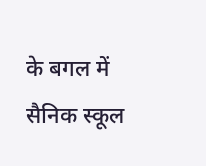के बगल में सैनिक स्कूल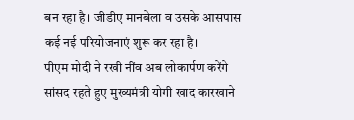बन रहा है। जीडीए मानबेला व उसके आसपास कई नई परियोजनाएं शुरू कर रहा है।
पीएम मोदी ने रखी नींव अब लोकार्पण करेंगे
सांसद रहते हुए मुख्यमंत्री योगी खाद कारखाने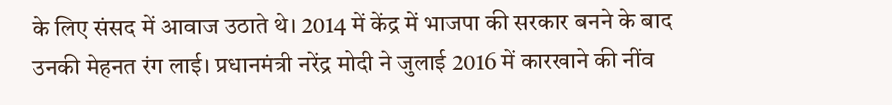के लिए संसद में आवाज उठाते थे। 2014 में केंद्र में भाजपा की सरकार बनने के बाद उनकी मेहनत रंग लाई। प्रधानमंत्री नरेंद्र मोदी ने जुलाई 2016 में कारखाने की नींव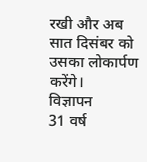रखी और अब सात दिसंबर को उसका लोकार्पण करेंगे।
विज्ञापन
31 वर्ष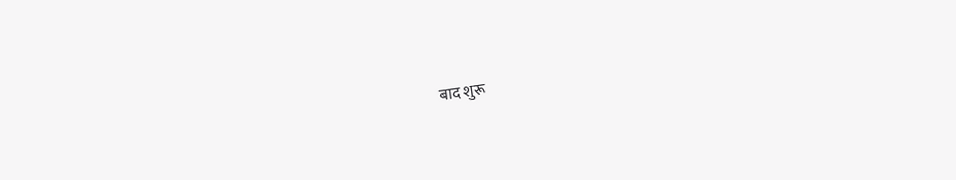बाद शुरू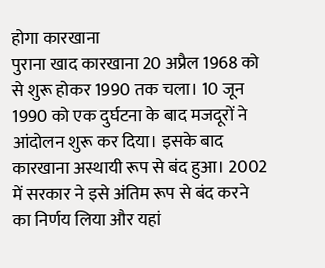होगा कारखाना
पुराना खाद कारखाना 20 अप्रैल 1968 को से शुरू होकर 1990 तक चला। 10 जून 1990 को एक दुर्घटना के बाद मजदूरों ने आंदोलन शुरू कर दिया। इसके बाद कारखाना अस्थायी रूप से बंद हुआ। 2002 में सरकार ने इसे अंतिम रूप से बंद करने का निर्णय लिया और यहां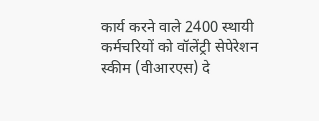कार्य करने वाले 2400 स्थायी कर्मचरियों को वॉलेंट्री सेपेरेशन स्कीम (वीआरएस) दे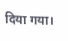दिया गया।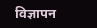विज्ञापन